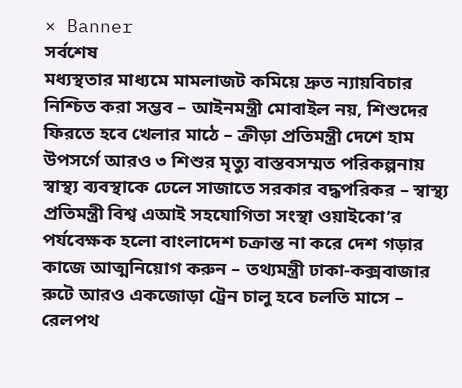× Banner
সর্বশেষ
মধ্যস্থতার মাধ্যমে মামলাজট কমিয়ে দ্রুত ন্যায়বিচার নিশ্চিত করা সম্ভব – আইনমন্ত্রী মোবাইল নয়, শিশুদের ফিরতে হবে খেলার মাঠে – ক্রীড়া প্রতিমন্ত্রী দেশে হাম উপসর্গে আরও ৩ শিশুর মৃত্যু বাস্তবসম্মত পরিকল্পনায় স্বাস্থ্য ব্যবস্থাকে ঢেলে সাজাতে সরকার বদ্ধপরিকর – স্বাস্থ্য প্রতিমন্ত্রী বিশ্ব এআই সহযোগিতা সংস্থা ওয়াইকো’র পর্যবেক্ষক হলো বাংলাদেশ চক্রান্ত না করে দেশ গড়ার কাজে আত্মনিয়োগ করুন – তথ্যমন্ত্রী ঢাকা-কক্সবাজার রুটে আরও একজোড়া ট্রেন চালু হবে চলতি মাসে – রেলপথ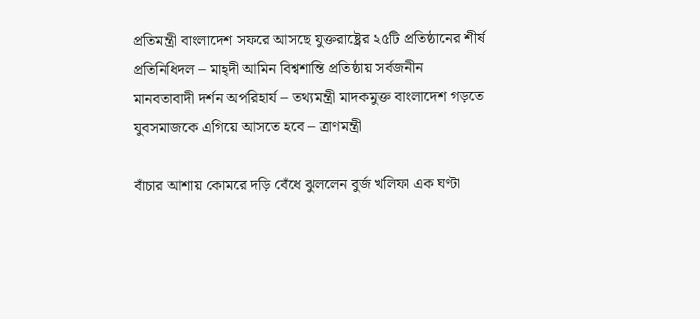প্রতিমন্ত্রী বাংলাদেশ সফরে আসছে যুক্তরাষ্ট্রের ২৫টি প্রতিষ্ঠানের শীর্ষ প্রতিনিধিদল – মাহ্দী আমিন বিশ্বশান্তি প্রতিষ্ঠায় সর্বজনীন মানবতাবাদী দর্শন অপরিহার্য – তথ্যমন্ত্রী মাদকমুক্ত বাংলাদেশ গড়তে যুবসমাজকে এগিয়ে আসতে হবে – ত্রাণমন্ত্রী

বাঁচার আশায় কোমরে দড়ি বেঁধে ঝুললেন বুর্জ খলিফা এক ঘণ্টা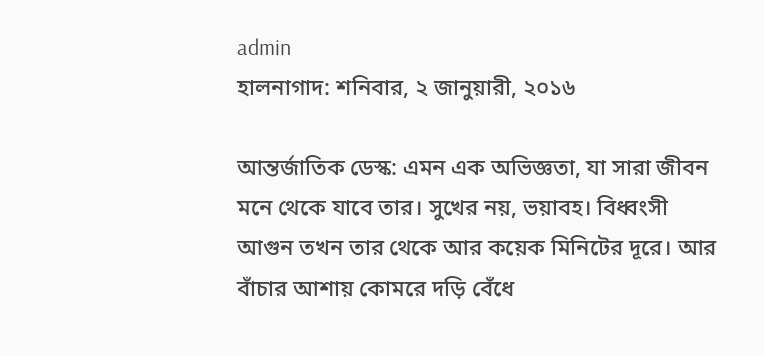admin
হালনাগাদ: শনিবার, ২ জানুয়ারী, ২০১৬

আন্তর্জাতিক ডেস্ক: এমন এক অভিজ্ঞতা, যা সারা জীবন মনে থেকে যাবে তার। সুখের নয়, ভয়াবহ। বিধ্বংসী আগুন তখন তার থেকে আর কয়েক মিনিটের দূরে। আর বাঁচার আশায় কোমরে দড়ি বেঁধে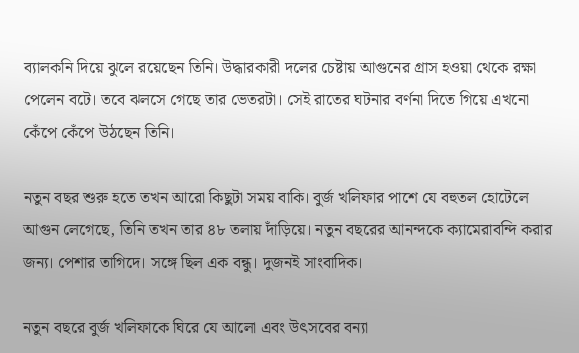ব্যালকনি দিয়ে ঝুলে রয়েছেন তিনি। উদ্ধারকারী দলের চেষ্টায় আগুনের গ্রাস হওয়া থেকে রক্ষা পেলেন বটে। তবে ঝলসে গেছে তার ভেতরটা। সেই রাতের ঘটনার বর্ণনা দিতে গিয়ে এখনো কেঁপে কেঁপে উঠছেন তিনি।

নতুন বছর শুরু হতে তখন আরো কিছুটা সময় বাকি। বুর্জ খলিফার পাশে যে বহুতল হোটেলে আগুন লেগেছে, তিনি তখন তার ৪৮ তলায় দাঁড়িয়ে। নতুন বছরের আনন্দকে ক্যামেরাবন্দি করার জন্য। পেশার তাগিদে। সঙ্গে ছিল এক বন্ধু। দুজনই সাংবাদিক।

নতুন বছরে বুর্জ খলিফাকে ঘিরে যে আলো এবং উৎসবের বন্যা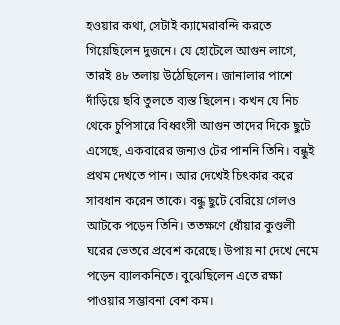হওয়ার কথা, সেটাই ক্যামেরাবন্দি করতে গিয়েছিলেন দুজনে। যে হোটেলে আগুন লাগে, তারই ৪৮ তলায় উঠেছিলেন। জানালার পাশে দাঁড়িয়ে ছবি তুলতে ব্যস্ত ছিলেন। কখন যে নিচ থেকে চুপিসারে বিধ্বংসী আগুন তাদের দিকে ছুটে এসেছে, একবারের জন্যও টের পাননি তিনি। বন্ধুই প্রথম দেখতে পান। আর দেখেই চিৎকার করে সাবধান করেন তাকে। বন্ধু ছুটে বেরিয়ে গেলও আটকে পড়েন তিনি। ততক্ষণে ধোঁয়ার কুণ্ডলী ঘরের ভেতরে প্রবেশ করেছে। উপায় না দেখে নেমে পড়েন ব্যালকনিতে। বুঝেছিলেন এতে রক্ষা পাওয়ার সম্ভাবনা বেশ কম।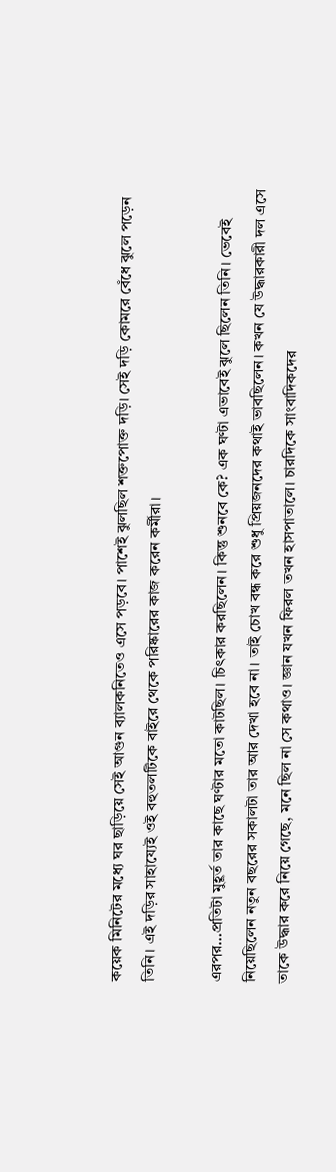কয়েক মিনিটের মধ্যে ঘর ছাড়িয়ে সেই আগুন ব্যালকনিতেও এসে পড়বে। পাশেই ঝুলছিল শক্তপোক্ত দড়ি। সেই দড়ি কোমরে বেঁধে ঝুলে পড়েন তিনি। এই দড়ির সাহায্যেই ওই বহুতলটিকে বাইরে থেকে পরিষ্কারের কাজ করেন কর্মীরা।

এরপর…প্রতিটা মুহূর্ত তার কাছে ঘণ্টার মতো কাটছিল। চিৎকার করছিলেন। কিন্তু শুনবে কে? এক ঘণ্টা এভাবেই ঝুলে ছিলেন তিনি। ভেবেই নিয়েছিলেন নতুন বছরের সকালটা তার আর দেখা হবে না। তাই চোখ বন্ধ করে শুধু প্রিয়জনদের কথাই ভাবছিলেন। কখন যে উদ্ধারকারী দল এসে তাকে উদ্ধার করে নিয়ে গেছে, মনে ছিল না সে কথাও। জ্ঞান যখন ফিরল তখন হাসপাতালে। চারদিকে সাংবাদিকদের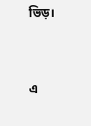ভিড়।


এ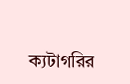ক্যটাগরির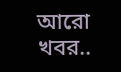আরো খবর..